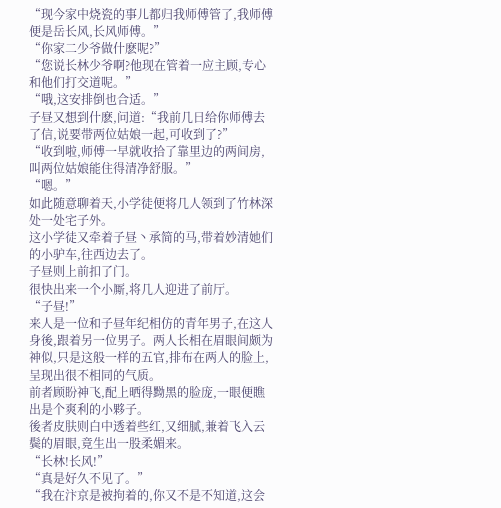“现今家中烧瓷的事儿都归我师傅管了,我师傅便是岳长风,长风师傅。”
“你家二少爷做什麽呢?”
“您说长林少爷啊?他现在管着一应主顾,专心和他们打交道呢。”
“哦,这安排倒也合适。”
子昼又想到什麽,问道:“我前几日给你师傅去了信,说要带两位姑娘一起,可收到了?”
“收到啦,师傅一早就收拾了靠里边的两间房,叫两位姑娘能住得清净舒服。”
“嗯。”
如此随意聊着天,小学徒便将几人领到了竹林深处一处宅子外。
这小学徒又牵着子昼丶承简的马,带着妙清她们的小驴车,往西边去了。
子昼则上前扣了门。
很快出来一个小厮,将几人迎进了前厅。
“子昼!”
来人是一位和子昼年纪相仿的青年男子,在这人身後,跟着另一位男子。两人长相在眉眼间颇为神似,只是这般一样的五官,排布在两人的脸上,呈现出很不相同的气质。
前者顾盼神飞,配上晒得黝黑的脸庞,一眼便瞧出是个爽利的小夥子。
後者皮肤则白中透着些红,又细腻,兼着飞入云鬓的眉眼,竟生出一股柔媚来。
“长林!长风!”
“真是好久不见了。”
“我在汴京是被拘着的,你又不是不知道,这会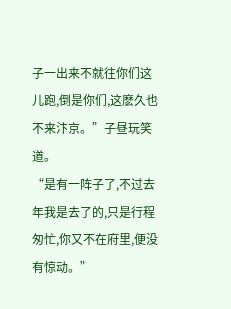子一出来不就往你们这儿跑,倒是你们,这麽久也不来汴京。”子昼玩笑道。
“是有一阵子了,不过去年我是去了的,只是行程匆忙,你又不在府里,便没有惊动。”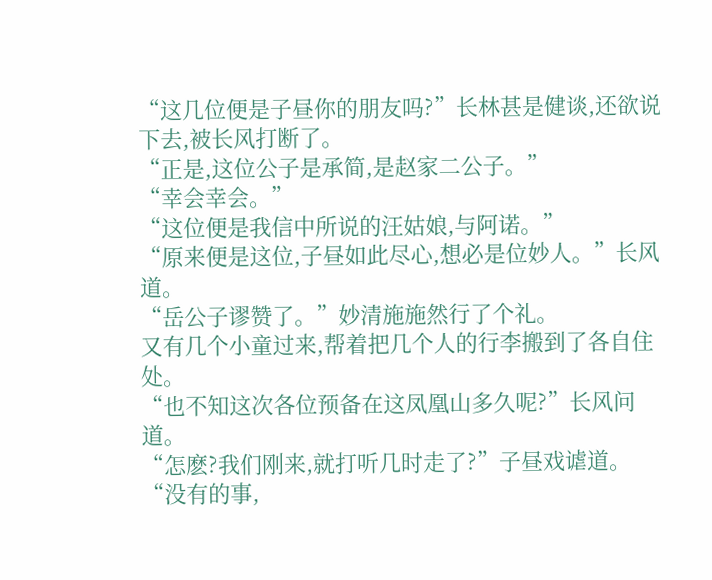“这几位便是子昼你的朋友吗?”长林甚是健谈,还欲说下去,被长风打断了。
“正是,这位公子是承简,是赵家二公子。”
“幸会幸会。”
“这位便是我信中所说的汪姑娘,与阿诺。”
“原来便是这位,子昼如此尽心,想必是位妙人。”长风道。
“岳公子谬赞了。”妙清施施然行了个礼。
又有几个小童过来,帮着把几个人的行李搬到了各自住处。
“也不知这次各位预备在这凤凰山多久呢?”长风问道。
“怎麽?我们刚来,就打听几时走了?”子昼戏谑道。
“没有的事,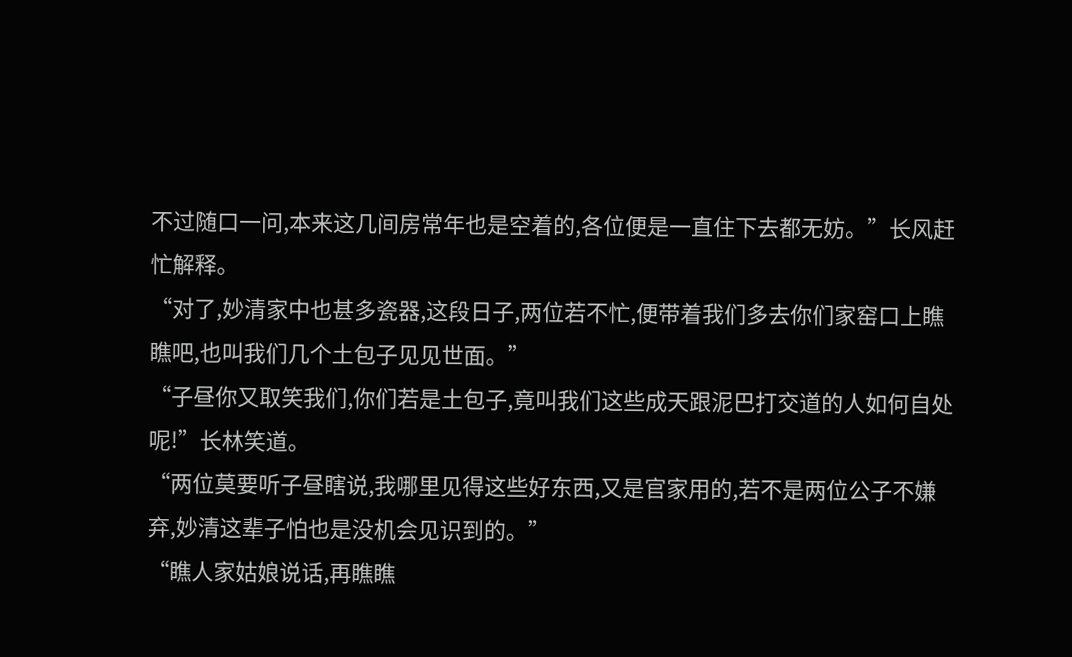不过随口一问,本来这几间房常年也是空着的,各位便是一直住下去都无妨。”长风赶忙解释。
“对了,妙清家中也甚多瓷器,这段日子,两位若不忙,便带着我们多去你们家窑口上瞧瞧吧,也叫我们几个土包子见见世面。”
“子昼你又取笑我们,你们若是土包子,竟叫我们这些成天跟泥巴打交道的人如何自处呢!”长林笑道。
“两位莫要听子昼瞎说,我哪里见得这些好东西,又是官家用的,若不是两位公子不嫌弃,妙清这辈子怕也是没机会见识到的。”
“瞧人家姑娘说话,再瞧瞧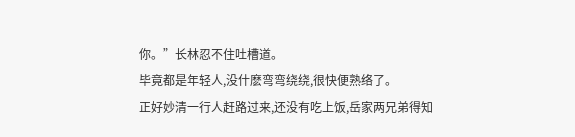你。”长林忍不住吐槽道。
毕竟都是年轻人,没什麽弯弯绕绕,很快便熟络了。
正好妙清一行人赶路过来,还没有吃上饭,岳家两兄弟得知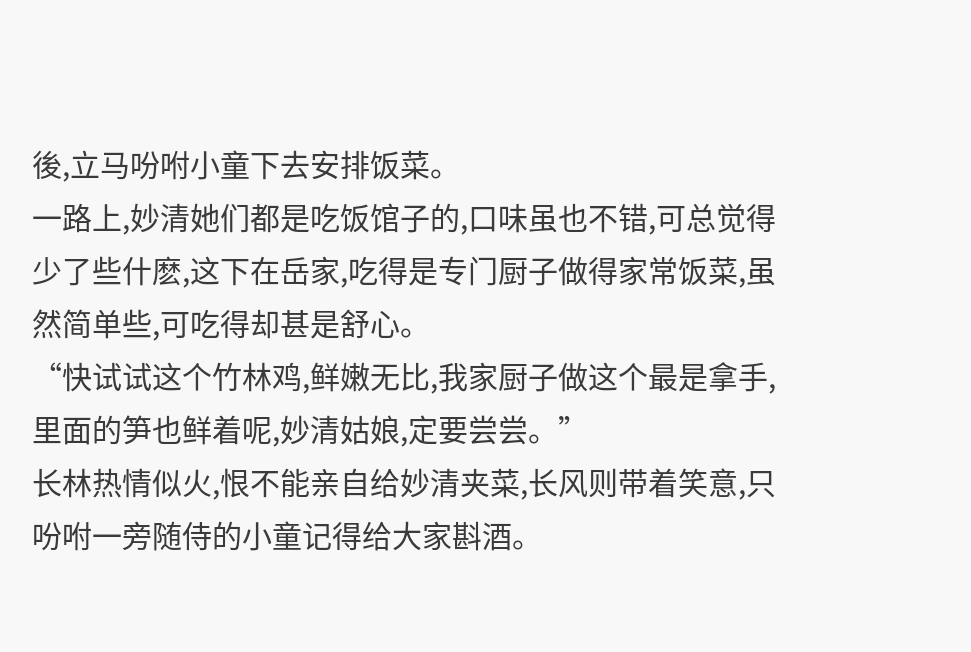後,立马吩咐小童下去安排饭菜。
一路上,妙清她们都是吃饭馆子的,口味虽也不错,可总觉得少了些什麽,这下在岳家,吃得是专门厨子做得家常饭菜,虽然简单些,可吃得却甚是舒心。
“快试试这个竹林鸡,鲜嫩无比,我家厨子做这个最是拿手,里面的笋也鲜着呢,妙清姑娘,定要尝尝。”
长林热情似火,恨不能亲自给妙清夹菜,长风则带着笑意,只吩咐一旁随侍的小童记得给大家斟酒。